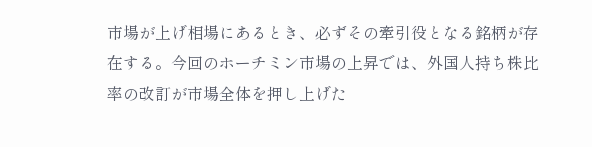市場が上げ相場にあるとき、必ずその牽引役となる銘柄が存在する。今回のホーチミン市場の上昇では、外国人持ち株比率の改訂が市場全体を押し上げた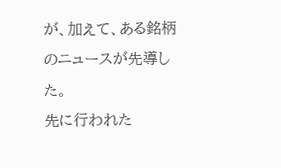が、加えて、ある銘柄のニュースが先導した。
先に行われた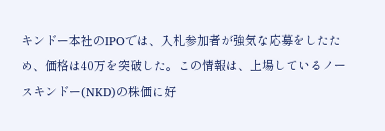キンドー本社のIPOでは、入札参加者が強気な応募をしたため、価格は40万を突破した。この情報は、上場しているノースキンドー(NKD)の株価に好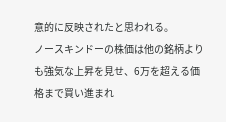意的に反映されたと思われる。
ノースキンドーの株価は他の銘柄よりも強気な上昇を見せ、6万を超える価格まで買い進まれ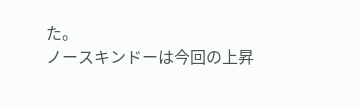た。
ノースキンドーは今回の上昇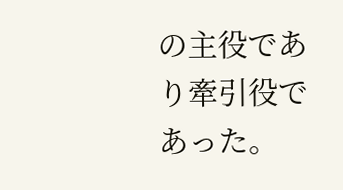の主役であり牽引役であった。